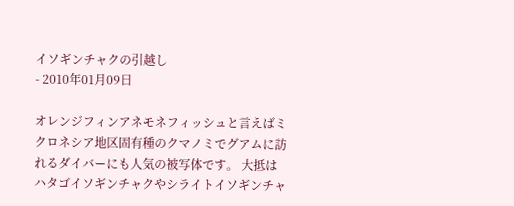イソギンチャクの引越し
- 2010年01月09日

オレンジフィンアネモネフィッシュと言えばミクロネシア地区固有種のクマノミでグアムに訪れるダイバーにも人気の被写体です。 大抵はハタゴイソギンチャクやシライトイソギンチャ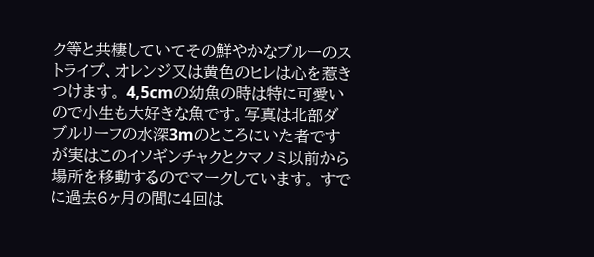ク等と共棲していてその鮮やかなブルーのストライプ、オレンジ又は黄色のヒレは心を惹きつけます。 4,5cmの幼魚の時は特に可愛いので小生も大好きな魚です。写真は北部ダブルリーフの水深3mのところにいた者ですが実はこのイソギンチャクとクマノミ以前から場所を移動するのでマークしています。 すでに過去6ヶ月の間に4回は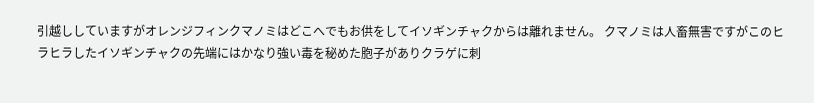引越ししていますがオレンジフィンクマノミはどこへでもお供をしてイソギンチャクからは離れません。 クマノミは人畜無害ですがこのヒラヒラしたイソギンチャクの先端にはかなり強い毒を秘めた胞子がありクラゲに刺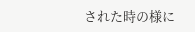された時の様に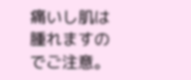痛いし肌は腫れますのでご注意。